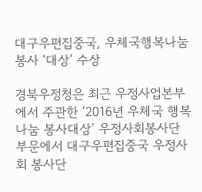대구우편집중국, 우체국행복나눔 봉사 ‘대상’ 수상

경북우정청은 최근 우정사업본부에서 주관한 ‘2016년 우체국 행복나눔 봉사대상’ 우정사회봉사단 부문에서 대구우편집중국 우정사회 봉사단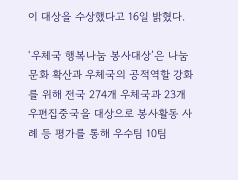이 대상을 수상했다고 16일 밝혔다.

‘우체국 행복나눔 봉사대상’은 나눔문화 확산과 우체국의 공적역할 강화를 위해 전국 274개 우체국과 23개 우편집중국을 대상으로 봉사활동 사례 등 평가를 통해 우수팀 10팀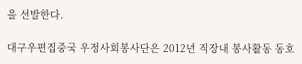을 선발한다.

대구우편집중국 우정사회봉사단은 2012년 직장내 봉사활동 동호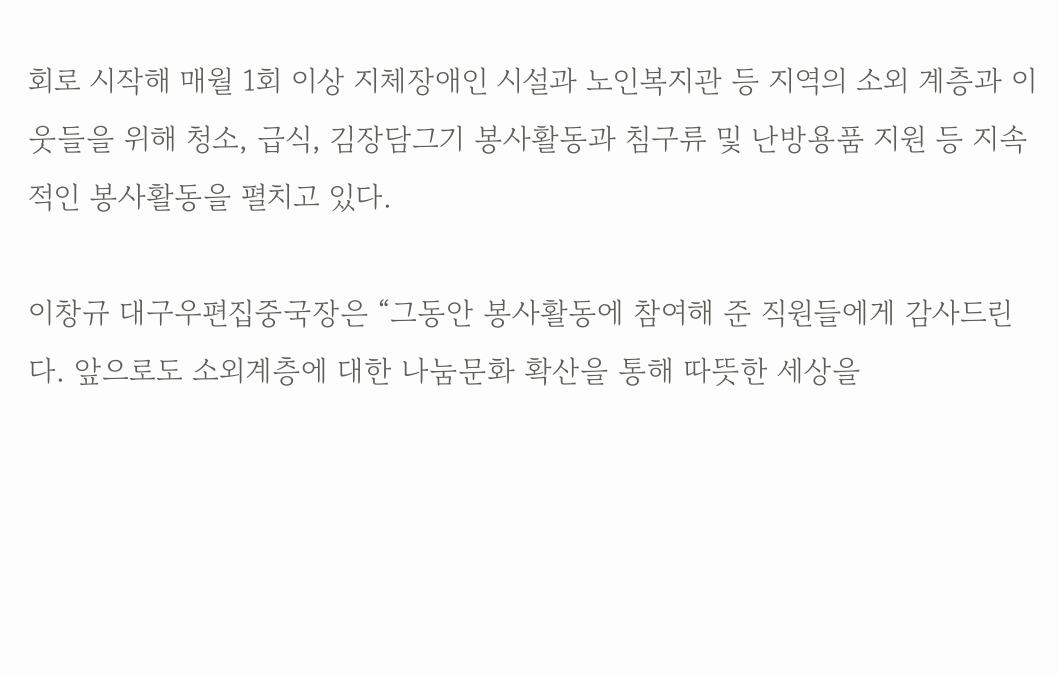회로 시작해 매월 1회 이상 지체장애인 시설과 노인복지관 등 지역의 소외 계층과 이웃들을 위해 청소, 급식, 김장담그기 봉사활동과 침구류 및 난방용품 지원 등 지속적인 봉사활동을 펼치고 있다.

이창규 대구우편집중국장은 “그동안 봉사활동에 참여해 준 직원들에게 감사드린다. 앞으로도 소외계층에 대한 나눔문화 확산을 통해 따뜻한 세상을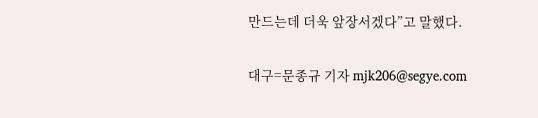만드는데 더욱 앞장서겠다”고 말했다.

대구=문종규 기자 mjk206@segye.com